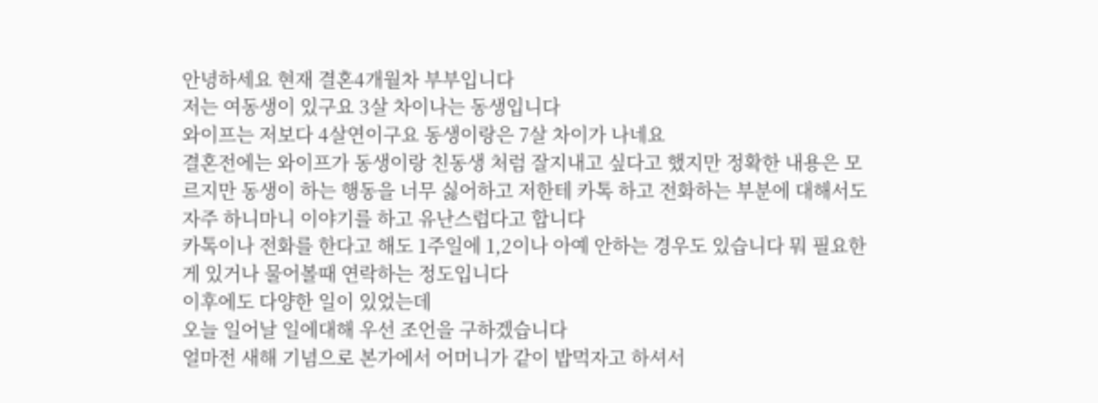안녕하세요 현재 결혼4개월차 부부입니다
저는 여동생이 있구요 3살 차이나는 동생입니다
와이프는 저보다 4살연이구요 동생이랑은 7살 차이가 나네요
결혼전에는 와이프가 동생이랑 친동생 처럼 잘지내고 싶다고 했지만 정확한 내용은 모르지만 동생이 하는 행동을 너무 싫어하고 저한테 카톡 하고 전화하는 부분에 대해서도 자주 하니마니 이야기를 하고 유난스럽다고 합니다
카톡이나 전화를 한다고 해도 1주일에 1,2이나 아예 안하는 경우도 있습니다 뭐 필요한게 있거나 물어볼때 연락하는 정도입니다
이후에도 다양한 일이 있었는데
오늘 일어날 일에대해 우선 조언을 구하겠습니다
얼마전 새해 기념으로 본가에서 어머니가 같이 밥먹자고 하셔서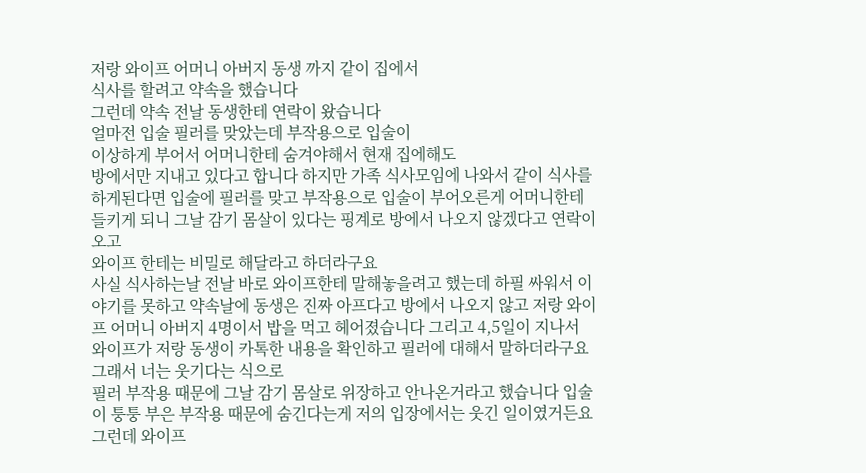저랑 와이프 어머니 아버지 동생 까지 같이 집에서
식사를 할려고 약속을 했습니다
그런데 약속 전날 동생한테 연락이 왔습니다
얼마전 입술 필러를 맞았는데 부작용으로 입술이
이상하게 부어서 어머니한테 숨겨야해서 현재 집에해도
방에서만 지내고 있다고 합니다 하지만 가족 식사모임에 나와서 같이 식사를 하게된다면 입술에 필러를 맞고 부작용으로 입술이 부어오른게 어머니한테 들키게 되니 그날 감기 몸살이 있다는 핑계로 방에서 나오지 않겠다고 연락이 오고
와이프 한테는 비밀로 해달라고 하더라구요
사실 식사하는날 전날 바로 와이프한테 말해놓을려고 했는데 하필 싸워서 이야기를 못하고 약속날에 동생은 진짜 아프다고 방에서 나오지 않고 저랑 와이프 어머니 아버지 4명이서 밥을 먹고 헤어졌습니다 그리고 4,5일이 지나서
와이프가 저랑 동생이 카톡한 내용을 확인하고 필러에 대해서 말하더라구요 그래서 너는 웃기다는 식으로
필러 부작용 때문에 그날 감기 몸살로 위장하고 안나온거라고 했습니다 입술이 퉁퉁 부은 부작용 때문에 숨긴다는게 저의 입장에서는 웃긴 일이였거든요
그런데 와이프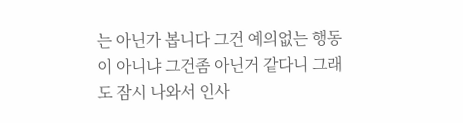는 아닌가 봅니다 그건 예의없는 행동이 아니냐 그건좀 아닌거 같다니 그래도 잠시 나와서 인사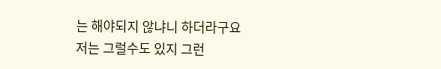는 해야되지 않냐니 하더라구요
저는 그럴수도 있지 그런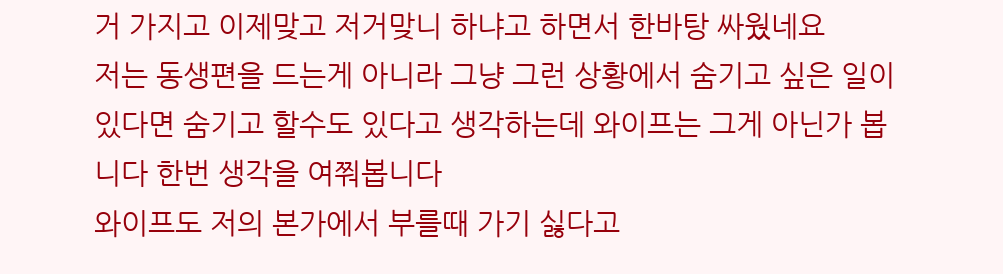거 가지고 이제맞고 저거맞니 하냐고 하면서 한바탕 싸웠네요
저는 동생편을 드는게 아니라 그냥 그런 상황에서 숨기고 싶은 일이있다면 숨기고 할수도 있다고 생각하는데 와이프는 그게 아닌가 봅니다 한번 생각을 여쭤봅니다
와이프도 저의 본가에서 부를때 가기 싫다고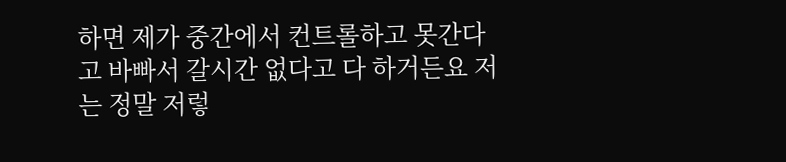하면 제가 중간에서 컨트롤하고 못간다고 바빠서 갈시간 없다고 다 하거든요 저는 정말 저렇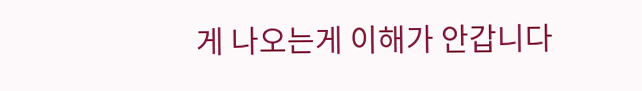게 나오는게 이해가 안갑니다